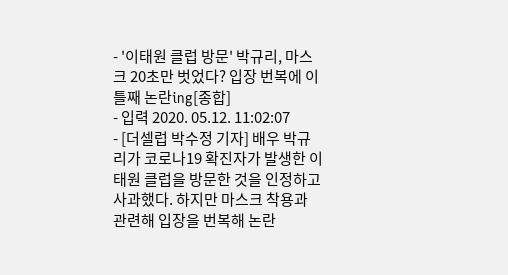- '이태원 클럽 방문' 박규리, 마스크 20초만 벗었다? 입장 번복에 이틀째 논란ing[종합]
- 입력 2020. 05.12. 11:02:07
- [더셀럽 박수정 기자] 배우 박규리가 코로나19 확진자가 발생한 이태원 클럽을 방문한 것을 인정하고 사과했다. 하지만 마스크 착용과 관련해 입장을 번복해 논란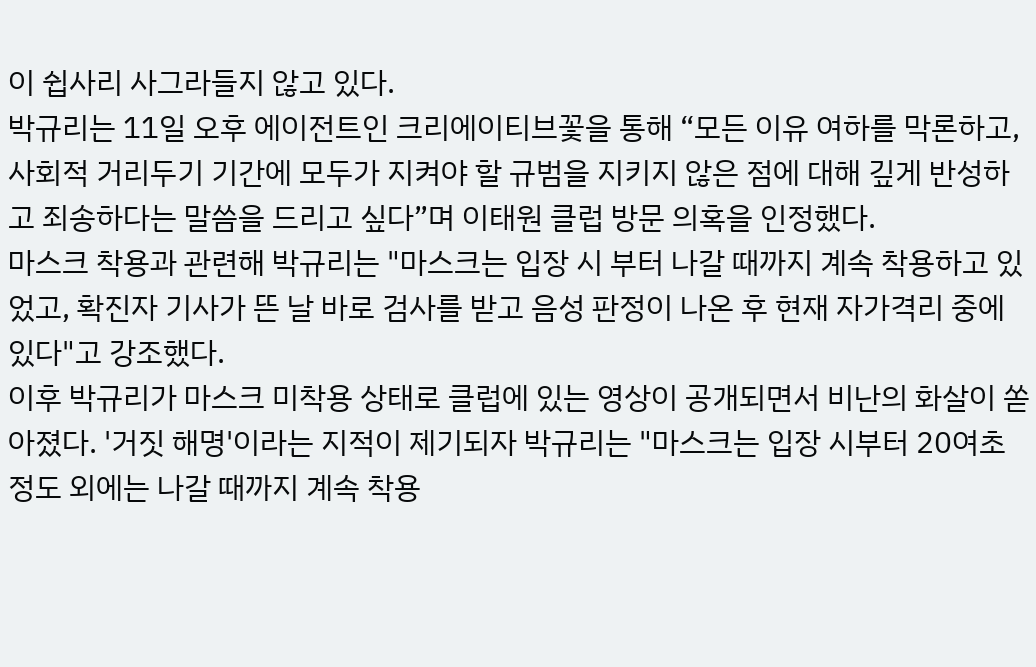이 쉽사리 사그라들지 않고 있다.
박규리는 11일 오후 에이전트인 크리에이티브꽃을 통해 “모든 이유 여하를 막론하고, 사회적 거리두기 기간에 모두가 지켜야 할 규범을 지키지 않은 점에 대해 깊게 반성하고 죄송하다는 말씀을 드리고 싶다”며 이태원 클럽 방문 의혹을 인정했다.
마스크 착용과 관련해 박규리는 "마스크는 입장 시 부터 나갈 때까지 계속 착용하고 있었고, 확진자 기사가 뜬 날 바로 검사를 받고 음성 판정이 나온 후 현재 자가격리 중에 있다"고 강조했다.
이후 박규리가 마스크 미착용 상태로 클럽에 있는 영상이 공개되면서 비난의 화살이 쏟아졌다. '거짓 해명'이라는 지적이 제기되자 박규리는 "마스크는 입장 시부터 20여초 정도 외에는 나갈 때까지 계속 착용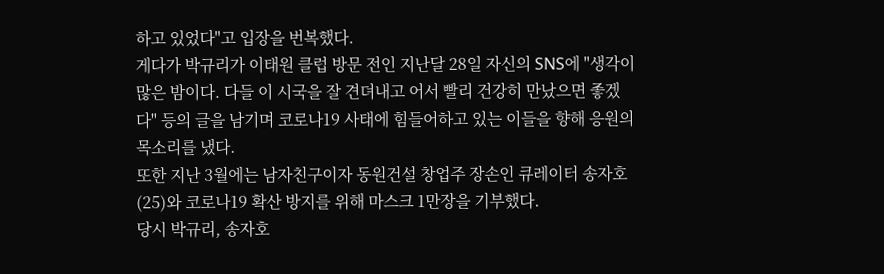하고 있었다"고 입장을 번복했다.
게다가 박규리가 이태원 클럽 방문 전인 지난달 28일 자신의 SNS에 "생각이 많은 밤이다. 다들 이 시국을 잘 견뎌내고 어서 빨리 건강히 만났으면 좋겠다" 등의 글을 남기며 코로나19 사태에 힘들어하고 있는 이들을 향해 응원의 목소리를 냈다.
또한 지난 3월에는 남자친구이자 동원건설 창업주 장손인 큐레이터 송자호(25)와 코로나19 확산 방지를 위해 마스크 1만장을 기부했다.
당시 박규리, 송자호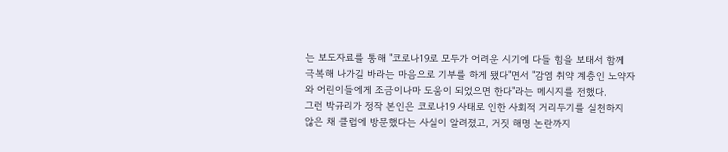는 보도자료를 통해 "코로나19로 모두가 어려운 시기에 다들 힘을 보태서 함께 극복해 나가길 바라는 마음으로 기부를 하게 됐다"면서 "감염 취약 계층인 노약자와 어린이들에게 조금이나마 도움이 되었으면 한다"라는 메시지를 전했다.
그런 박규리가 정작 본인은 코로나19 사태로 인한 사회적 거리두기를 실천하지 않은 채 클럽에 방문했다는 사실이 알려졌고, 거짓 해명 논란까지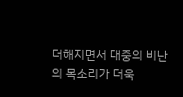더해지면서 대중의 비난의 목소리가 더욱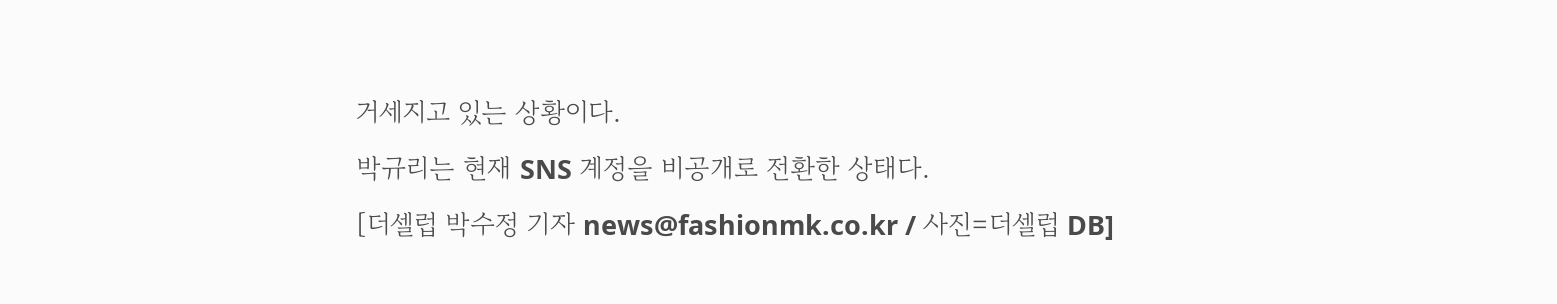거세지고 있는 상황이다.
박규리는 현재 SNS 계정을 비공개로 전환한 상태다.
[더셀럽 박수정 기자 news@fashionmk.co.kr / 사진=더셀럽 DB]